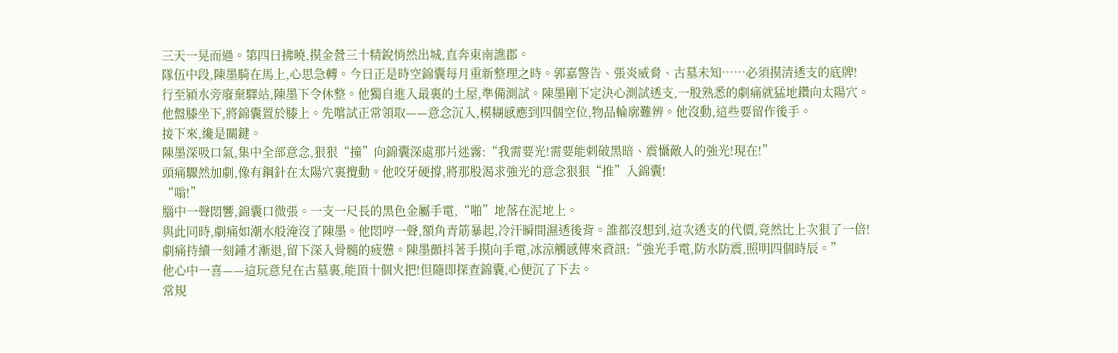三天一晃而過。第四日拂曉,摸金營三十精銳悄然出城,直奔東南譙郡。
隊伍中段,陳墨騎在馬上,心思急轉。今日正是時空錦囊每月重新整理之時。郭嘉警告、張炎威脅、古墓未知……必須摸清透支的底牌!
行至潁水旁廢棄驛站,陳墨下令休整。他獨自進入最裏的土屋,準備測試。陳墨剛下定決心測試透支,一股熟悉的劇痛就猛地鑽向太陽穴。
他盤膝坐下,將錦囊置於膝上。先嚐試正常領取——意念沉入,模糊感應到四個空位,物品輪廓難辨。他沒動,這些要留作後手。
接下來,纔是關鍵。
陳墨深吸口氣,集中全部意念,狠狠“撞”向錦囊深處那片迷霧:“我需要光!需要能刺破黑暗、震懾敵人的強光!現在!”
頭痛驟然加劇,像有鋼針在太陽穴裏攪動。他咬牙硬撐,將那股渴求強光的意念狠狠“推”入錦囊!
“嗡!”
腦中一聲悶響,錦囊口微張。一支一尺長的黑色金屬手電,“啪”地落在泥地上。
與此同時,劇痛如潮水般淹沒了陳墨。他悶哼一聲,額角青筋暴起,冷汗瞬間濕透後背。誰都沒想到,這次透支的代價,竟然比上次狠了一倍!
劇痛持續一刻鍾才漸退,留下深入骨髓的疲憊。陳墨顫抖著手摸向手電,冰涼觸感傳來資訊:“強光手電,防水防震,照明四個時辰。”
他心中一喜——這玩意兒在古墓裏,能頂十個火把!但隨即探查錦囊,心便沉了下去。
常規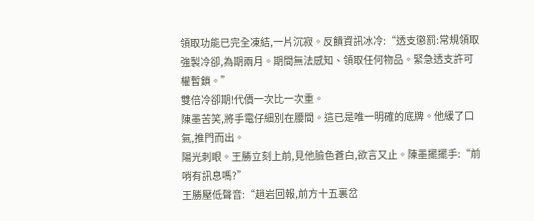領取功能已完全凍結,一片沉寂。反饋資訊冰冷:“透支懲罰:常規領取強製冷卻,為期兩月。期間無法感知、領取任何物品。緊急透支許可權暫鎖。”
雙倍冷卻期!代價一次比一次重。
陳墨苦笑,將手電仔細別在腰間。這已是唯一明確的底牌。他緩了口氣,推門而出。
陽光刺眼。王勝立刻上前,見他臉色蒼白,欲言又止。陳墨擺擺手:“前哨有訊息嗎?”
王勝壓低聲音:“趙岩回報,前方十五裏岔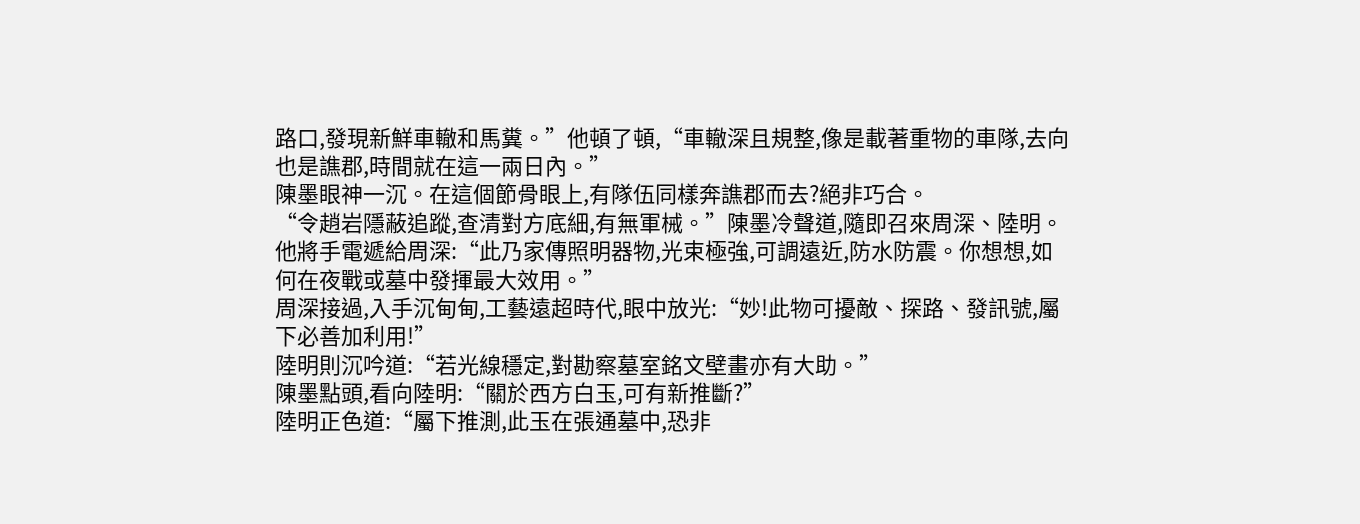路口,發現新鮮車轍和馬糞。”他頓了頓,“車轍深且規整,像是載著重物的車隊,去向也是譙郡,時間就在這一兩日內。”
陳墨眼神一沉。在這個節骨眼上,有隊伍同樣奔譙郡而去?絕非巧合。
“令趙岩隱蔽追蹤,查清對方底細,有無軍械。”陳墨冷聲道,隨即召來周深、陸明。
他將手電遞給周深:“此乃家傳照明器物,光束極強,可調遠近,防水防震。你想想,如何在夜戰或墓中發揮最大效用。”
周深接過,入手沉甸甸,工藝遠超時代,眼中放光:“妙!此物可擾敵、探路、發訊號,屬下必善加利用!”
陸明則沉吟道:“若光線穩定,對勘察墓室銘文壁畫亦有大助。”
陳墨點頭,看向陸明:“關於西方白玉,可有新推斷?”
陸明正色道:“屬下推測,此玉在張通墓中,恐非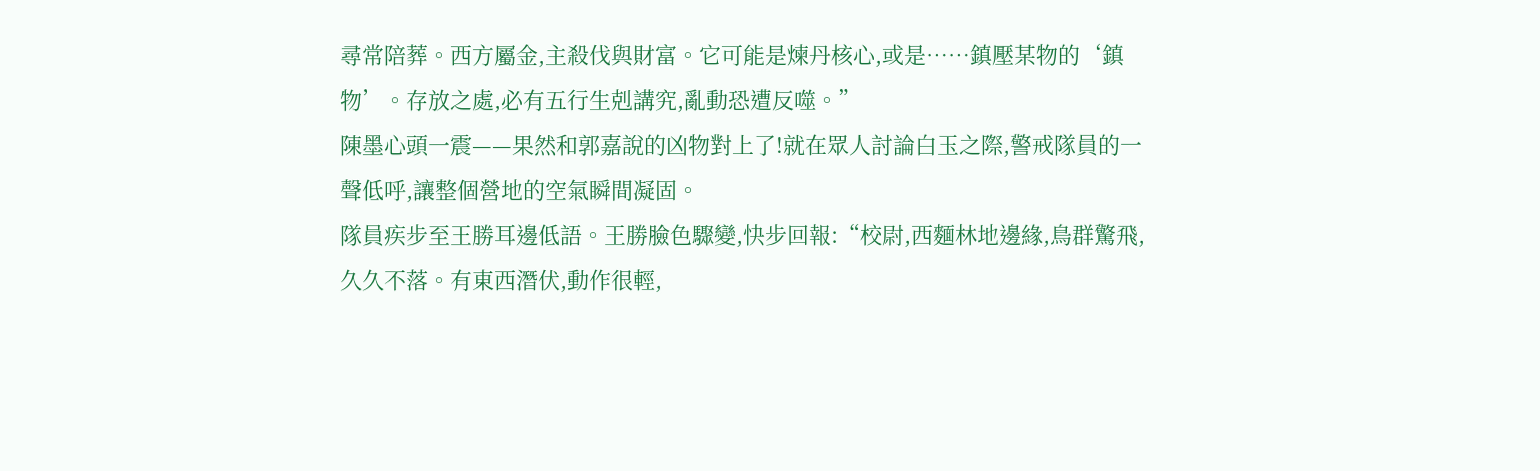尋常陪葬。西方屬金,主殺伐與財富。它可能是煉丹核心,或是……鎮壓某物的‘鎮物’。存放之處,必有五行生剋講究,亂動恐遭反噬。”
陳墨心頭一震——果然和郭嘉說的凶物對上了!就在眾人討論白玉之際,警戒隊員的一聲低呼,讓整個營地的空氣瞬間凝固。
隊員疾步至王勝耳邊低語。王勝臉色驟變,快步回報:“校尉,西麵林地邊緣,鳥群驚飛,久久不落。有東西潛伏,動作很輕,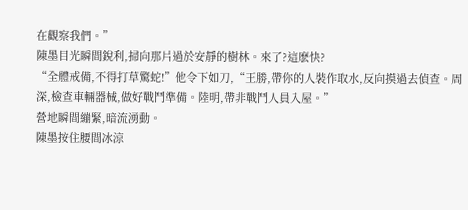在觀察我們。”
陳墨目光瞬間銳利,掃向那片過於安靜的樹林。來了?這麽快?
“全體戒備,不得打草驚蛇!”他令下如刀,“王勝,帶你的人裝作取水,反向摸過去偵查。周深,檢查車輛器械,做好戰鬥準備。陸明,帶非戰鬥人員入屋。”
營地瞬間繃緊,暗流湧動。
陳墨按住腰間冰涼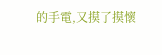的手電,又摸了摸懷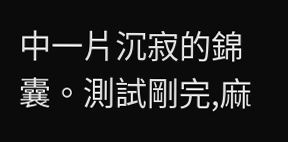中一片沉寂的錦囊。測試剛完,麻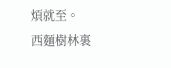煩就至。
西麵樹林裏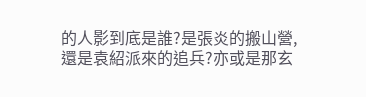的人影到底是誰?是張炎的搬山營,還是袁紹派來的追兵?亦或是那玄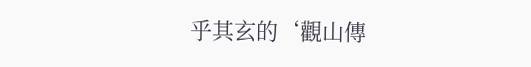乎其玄的‘觀山傳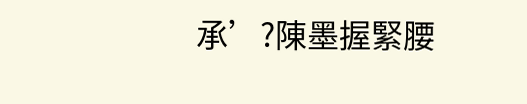承’?陳墨握緊腰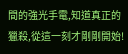間的強光手電,知道真正的獵殺,從這一刻才剛剛開始!